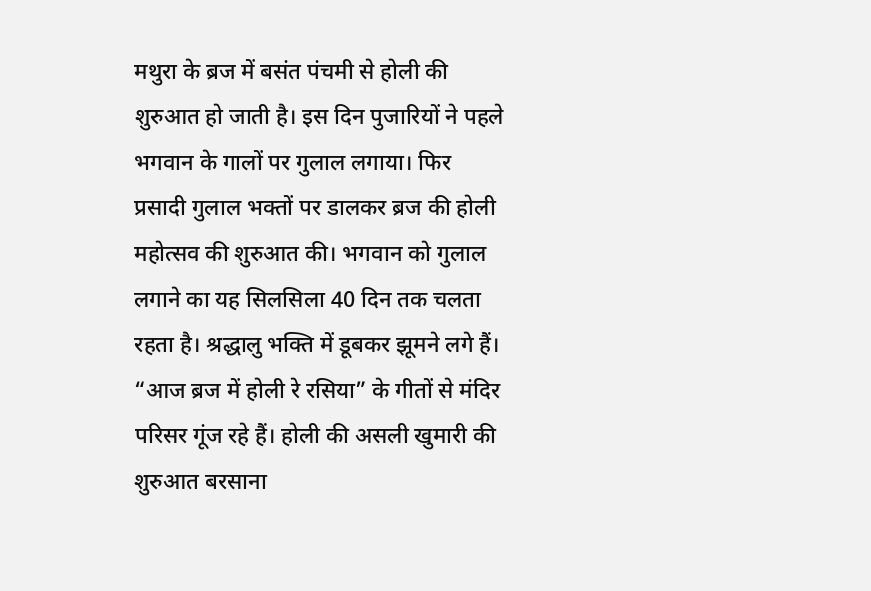मथुरा के ब्रज में बसंत पंचमी से होली की शुरुआत हो जाती है। इस दिन पुजारियों ने पहले भगवान के गालों पर गुलाल लगाया। फिर प्रसादी गुलाल भक्तों पर डालकर ब्रज की होली महोत्सव की शुरुआत की। भगवान को गुलाल लगाने का यह सिलसिला 40 दिन तक चलता रहता है। श्रद्धालु भक्ति में डूबकर झूमने लगे हैं। “आज ब्रज में होली रे रसिया” के गीतों से मंदिर परिसर गूंज रहे हैं। होली की असली खुमारी की शुरुआत बरसाना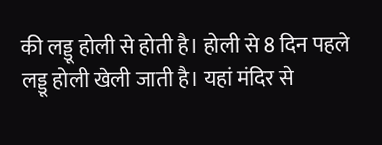की लड्डू होली से होती है। होली से 8 दिन पहले लड्डू होली खेली जाती है। यहां मंदिर से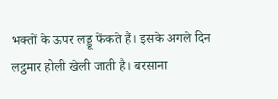भक्तों के ऊपर लड्डू फेंकते हैं। इसके अगले दिन लट्ठमार होली खेली जाती है। बरसाना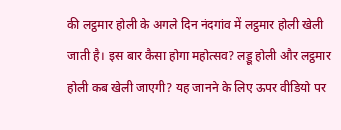की लट्ठमार होली के अगले दिन नंदगांव में लट्ठमार होली खेली जाती है। इस बार कैसा होगा महोत्सव? लड्डू होली और लट्ठमार होली कब खेली जाएगी? यह जानने के लिए ऊपर वीडियो पर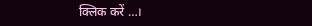क्लिक करें …।